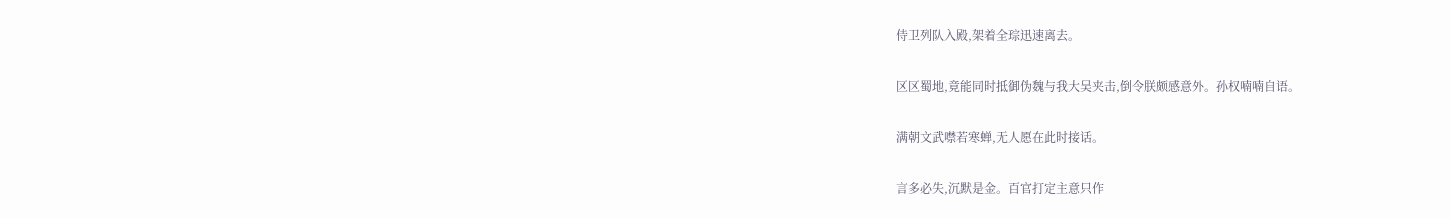侍卫列队入殿,架着全琮迅速离去。

区区蜀地,竟能同时抵御伪魏与我大吴夹击,倒令朕颇感意外。孙权喃喃自语。

满朝文武噤若寒蝉,无人愿在此时接话。

言多必失,沉默是金。百官打定主意只作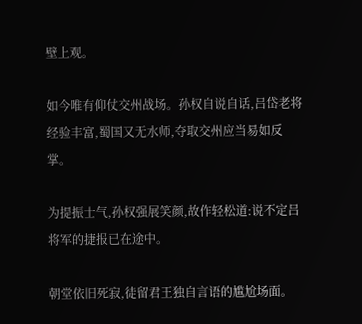壁上观。

如今唯有仰仗交州战场。孙权自说自话,吕岱老将经验丰富,蜀国又无水师,夺取交州应当易如反掌。

为提振士气,孙权强展笑颜,故作轻松道:说不定吕将军的捷报已在途中。

朝堂依旧死寂,徒留君王独自言语的尴尬场面。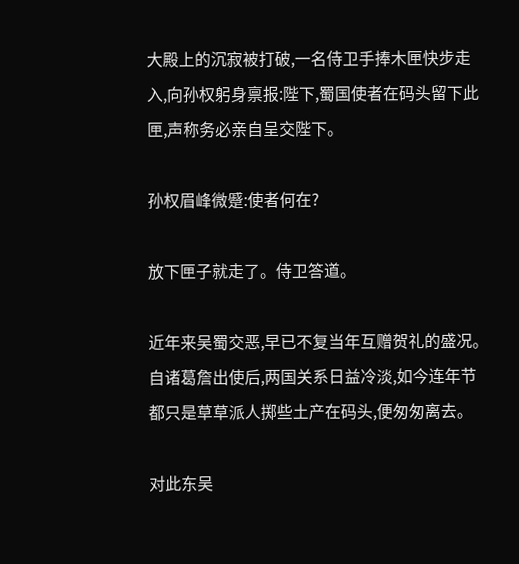大殿上的沉寂被打破,一名侍卫手捧木匣快步走入,向孙权躬身禀报:陛下,蜀国使者在码头留下此匣,声称务必亲自呈交陛下。

孙权眉峰微蹙:使者何在?

放下匣子就走了。侍卫答道。

近年来吴蜀交恶,早已不复当年互赠贺礼的盛况。自诸葛詹出使后,两国关系日益冷淡,如今连年节都只是草草派人掷些土产在码头,便匆匆离去。

对此东吴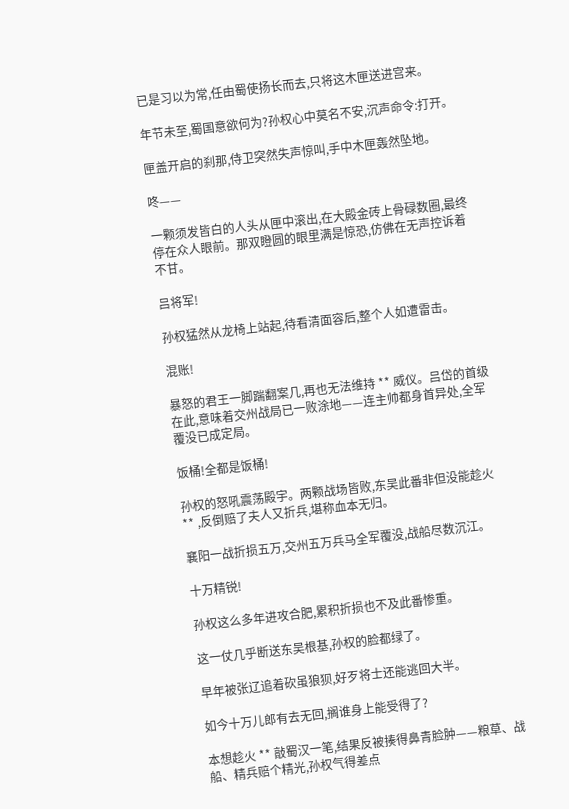已是习以为常,任由蜀使扬长而去,只将这木匣送进宫来。

年节未至,蜀国意欲何为?孙权心中莫名不安,沉声命令:打开。

匣盖开启的刹那,侍卫突然失声惊叫,手中木匣轰然坠地。

咚——

一颗须发皆白的人头从匣中滚出,在大殿金砖上骨碌数圈,最终停在众人眼前。那双瞪圆的眼里满是惊恐,仿佛在无声控诉着不甘。

吕将军!

孙权猛然从龙椅上站起,待看清面容后,整个人如遭雷击。

混账!

暴怒的君王一脚踹翻案几,再也无法维持 ** 威仪。吕岱的首级在此,意味着交州战局已一败涂地——连主帅都身首异处,全军覆没已成定局。

饭桶!全都是饭桶!

孙权的怒吼震荡殿宇。两颗战场皆败,东吴此番非但没能趁火 ** ,反倒赔了夫人又折兵,堪称血本无归。

襄阳一战折损五万,交州五万兵马全军覆没,战船尽数沉江。

十万精锐!

孙权这么多年进攻合肥,累积折损也不及此番惨重。

这一仗几乎断送东吴根基,孙权的脸都绿了。

早年被张辽追着砍虽狼狈,好歹将士还能逃回大半。

如今十万儿郎有去无回,搁谁身上能受得了?

本想趁火 ** 敲蜀汉一笔,结果反被揍得鼻青脸肿——粮草、战船、精兵赔个精光,孙权气得差点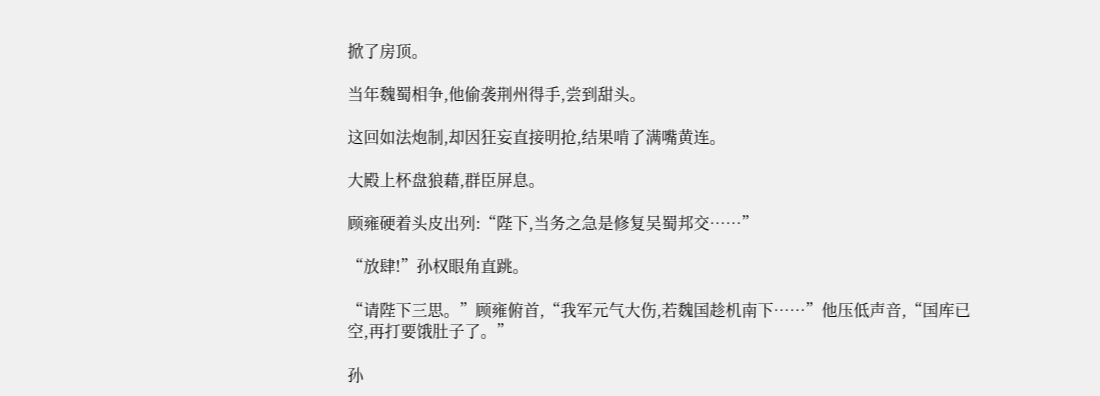掀了房顶。

当年魏蜀相争,他偷袭荆州得手,尝到甜头。

这回如法炮制,却因狂妄直接明抢,结果啃了满嘴黄连。

大殿上杯盘狼藉,群臣屏息。

顾雍硬着头皮出列:“陛下,当务之急是修复吴蜀邦交……”

“放肆!”孙权眼角直跳。

“请陛下三思。”顾雍俯首,“我军元气大伤,若魏国趁机南下……”他压低声音,“国库已空,再打要饿肚子了。”

孙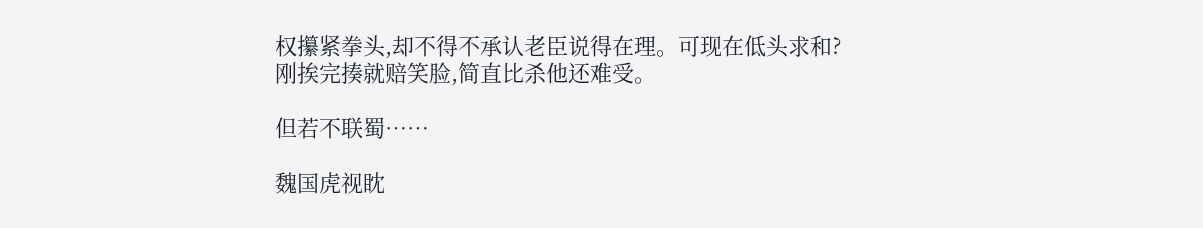权攥紧拳头,却不得不承认老臣说得在理。可现在低头求和?刚挨完揍就赔笑脸,简直比杀他还难受。

但若不联蜀……

魏国虎视眈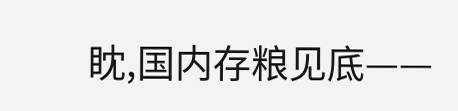眈,国内存粮见底——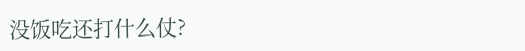没饭吃还打什么仗?